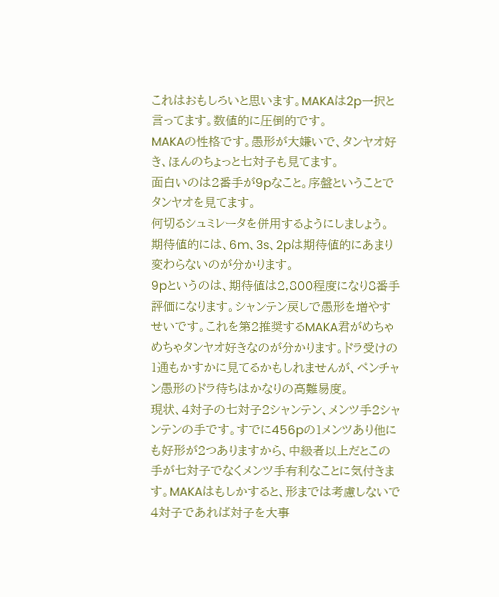これはおもしろいと思います。MAKAは2p一択と言ってます。数値的に圧倒的です。
MAKAの性格です。愚形が大嫌いで、タンヤオ好き、ほんのちょっと七対子も見てます。
面白いのは2番手が9pなこと。序盤ということでタンヤオを見てます。
何切るシュミレータを併用するようにしましょう。
期待値的には、6m、3s、2pは期待値的にあまり変わらないのが分かります。
9pというのは、期待値は2,800程度になり8番手評価になります。シャンテン戻しで愚形を増やすせいです。これを第2推奨するMAKA君がめちゃめちゃタンヤオ好きなのが分かります。ドラ受けの1通もかすかに見てるかもしれませんが、ペンチャン愚形のドラ待ちはかなりの高難易度。
現状、4対子の七対子2シャンテン、メンツ手2シャンテンの手です。すでに456pの1メンツあり他にも好形が2つありますから、中級者以上だとこの手が七対子でなくメンツ手有利なことに気付きます。MAKAはもしかすると、形までは考慮しないで4対子であれば対子を大事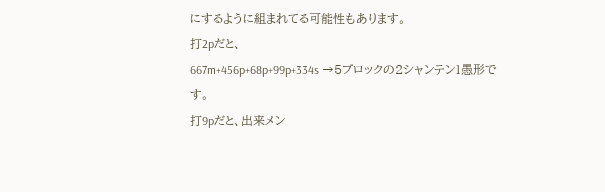にするように組まれてる可能性もあります。
打2pだと、
667m+456p+68p+99p+334s →5ブロックの2シャンテン1愚形です。
打9pだと、出来メン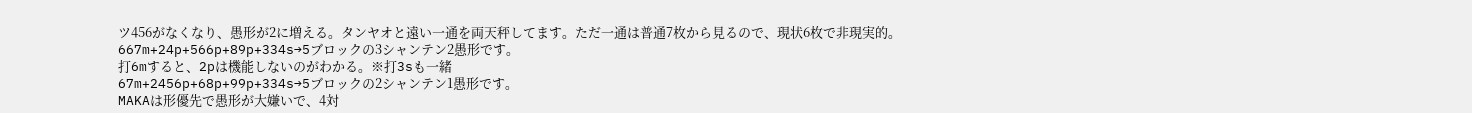ツ456がなくなり、愚形が2に増える。タンヤオと遠い一通を両天秤してます。ただ一通は普通7枚から見るので、現状6枚で非現実的。
667m+24p+566p+89p+334s→5ブロックの3シャンテン2愚形です。
打6mすると、2pは機能しないのがわかる。※打3sも一緒
67m+2456p+68p+99p+334s→5ブロックの2シャンテン1愚形です。
MAKAは形優先で愚形が大嫌いで、4対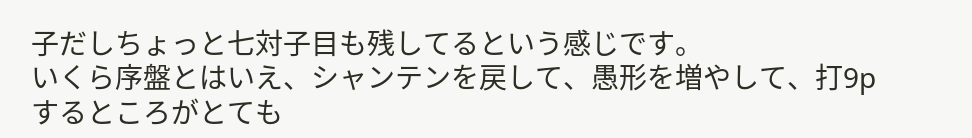子だしちょっと七対子目も残してるという感じです。
いくら序盤とはいえ、シャンテンを戻して、愚形を増やして、打9pするところがとても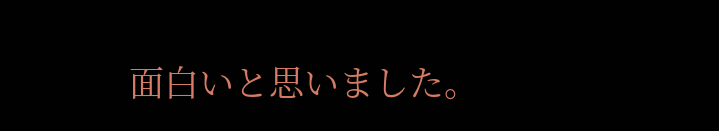面白いと思いました。